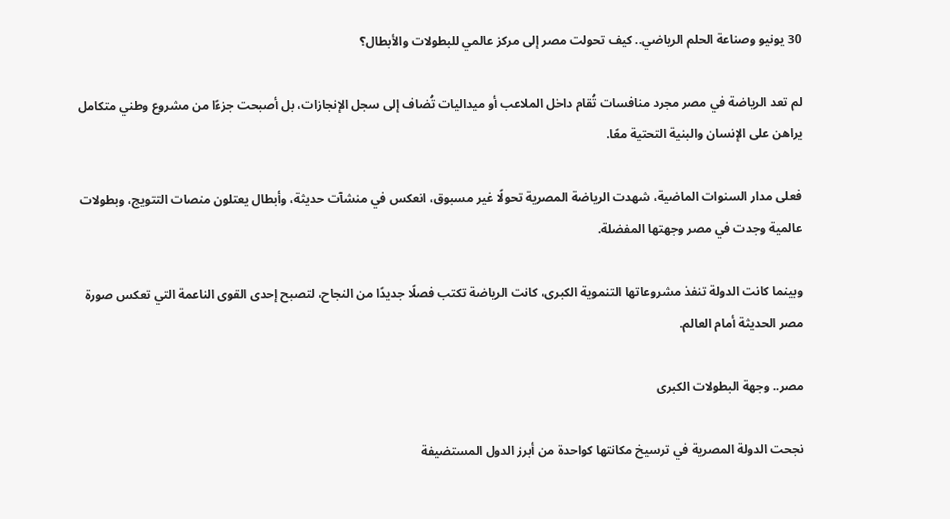30 يونيو وصناعة الحلم الرياضي.. كيف تحولت مصر إلى مركز عالمي للبطولات والأبطال؟

لم تعد الرياضة في مصر مجرد منافسات تُقام داخل الملاعب أو ميداليات تُضاف إلى سجل الإنجازات، بل أصبحت جزءًا من مشروع وطني متكامل يراهن على الإنسان والبنية التحتية معًا.

فعلى مدار السنوات الماضية، شهدت الرياضة المصرية تحولًا غير مسبوق، انعكس في منشآت حديثة، وأبطال يعتلون منصات التتويج، وبطولات عالمية وجدت في مصر وجهتها المفضلة.

وبينما كانت الدولة تنفذ مشروعاتها التنموية الكبرى، كانت الرياضة تكتب فصلًا جديدًا من النجاح، لتصبح إحدى القوى الناعمة التي تعكس صورة مصر الحديثة أمام العالم.

مصر.. وجهة البطولات الكبرى

نجحت الدولة المصرية في ترسيخ مكانتها كواحدة من أبرز الدول المستضيفة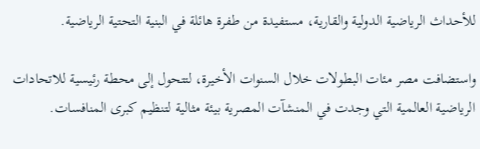للأحداث الرياضية الدولية والقارية، مستفيدة من طفرة هائلة في البنية التحتية الرياضية.

واستضافت مصر مئات البطولات خلال السنوات الأخيرة، لتتحول إلى محطة رئيسية للاتحادات الرياضية العالمية التي وجدت في المنشآت المصرية بيئة مثالية لتنظيم كبرى المنافسات.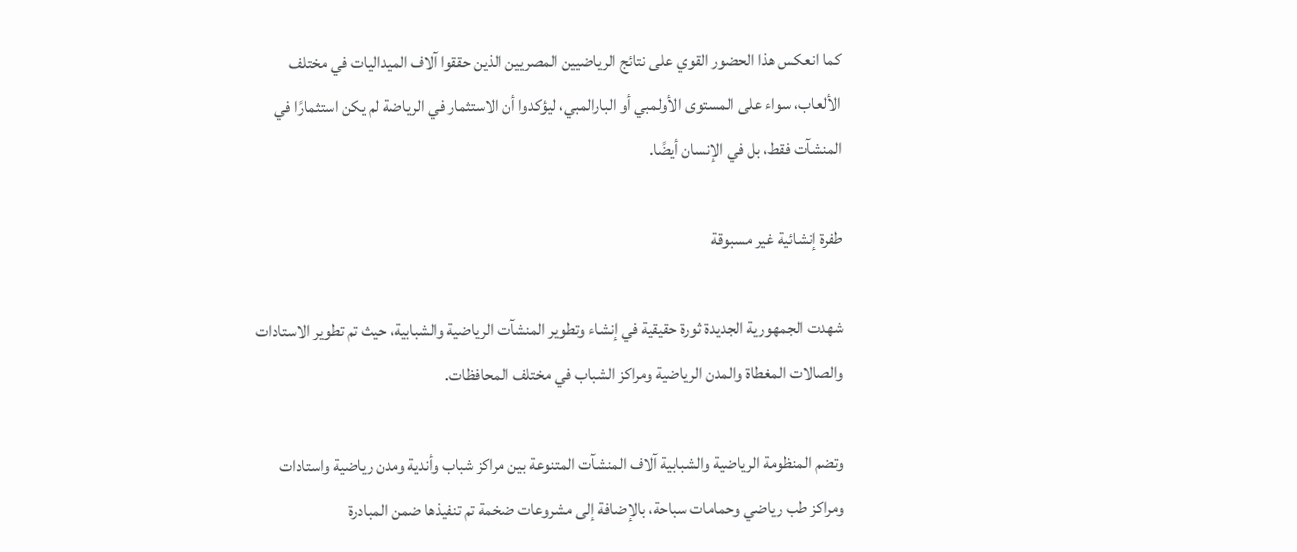كما انعكس هذا الحضور القوي على نتائج الرياضيين المصريين الذين حققوا آلاف الميداليات في مختلف الألعاب، سواء على المستوى الأولمبي أو البارالمبي، ليؤكدوا أن الاستثمار في الرياضة لم يكن استثمارًا في المنشآت فقط، بل في الإنسان أيضًا.

طفرة إنشائية غير مسبوقة

شهدت الجمهورية الجديدة ثورة حقيقية في إنشاء وتطوير المنشآت الرياضية والشبابية، حيث تم تطوير الاستادات والصالات المغطاة والمدن الرياضية ومراكز الشباب في مختلف المحافظات.

وتضم المنظومة الرياضية والشبابية آلاف المنشآت المتنوعة بين مراكز شباب وأندية ومدن رياضية واستادات ومراكز طب رياضي وحمامات سباحة، بالإضافة إلى مشروعات ضخمة تم تنفيذها ضمن المبادرة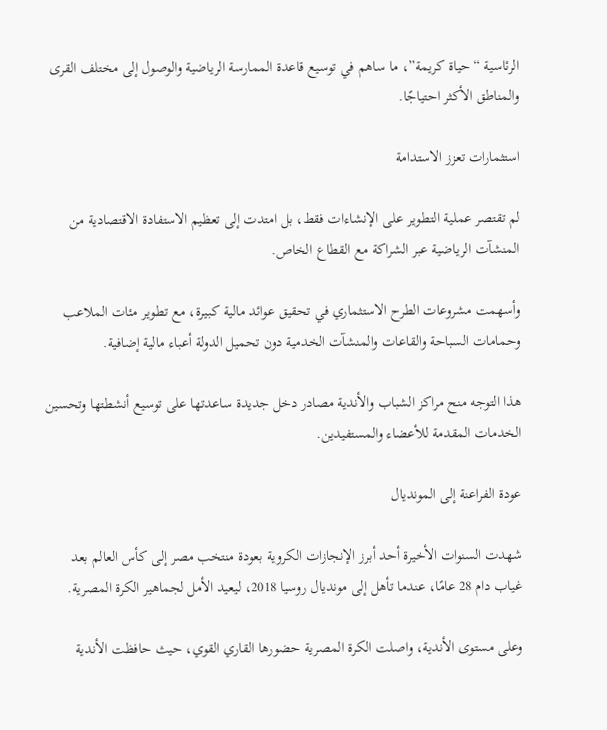الرئاسية “حياة كريمة”، ما ساهم في توسيع قاعدة الممارسة الرياضية والوصول إلى مختلف القرى والمناطق الأكثر احتياجًا.

استثمارات تعزز الاستدامة

لم تقتصر عملية التطوير على الإنشاءات فقط، بل امتدت إلى تعظيم الاستفادة الاقتصادية من المنشآت الرياضية عبر الشراكة مع القطاع الخاص.

وأسهمت مشروعات الطرح الاستثماري في تحقيق عوائد مالية كبيرة، مع تطوير مئات الملاعب وحمامات السباحة والقاعات والمنشآت الخدمية دون تحميل الدولة أعباء مالية إضافية.

هذا التوجه منح مراكز الشباب والأندية مصادر دخل جديدة ساعدتها على توسيع أنشطتها وتحسين الخدمات المقدمة للأعضاء والمستفيدين.

عودة الفراعنة إلى المونديال

شهدت السنوات الأخيرة أحد أبرز الإنجازات الكروية بعودة منتخب مصر إلى كأس العالم بعد غياب دام 28 عامًا، عندما تأهل إلى مونديال روسيا 2018، ليعيد الأمل لجماهير الكرة المصرية.

وعلى مستوى الأندية، واصلت الكرة المصرية حضورها القاري القوي، حيث حافظت الأندية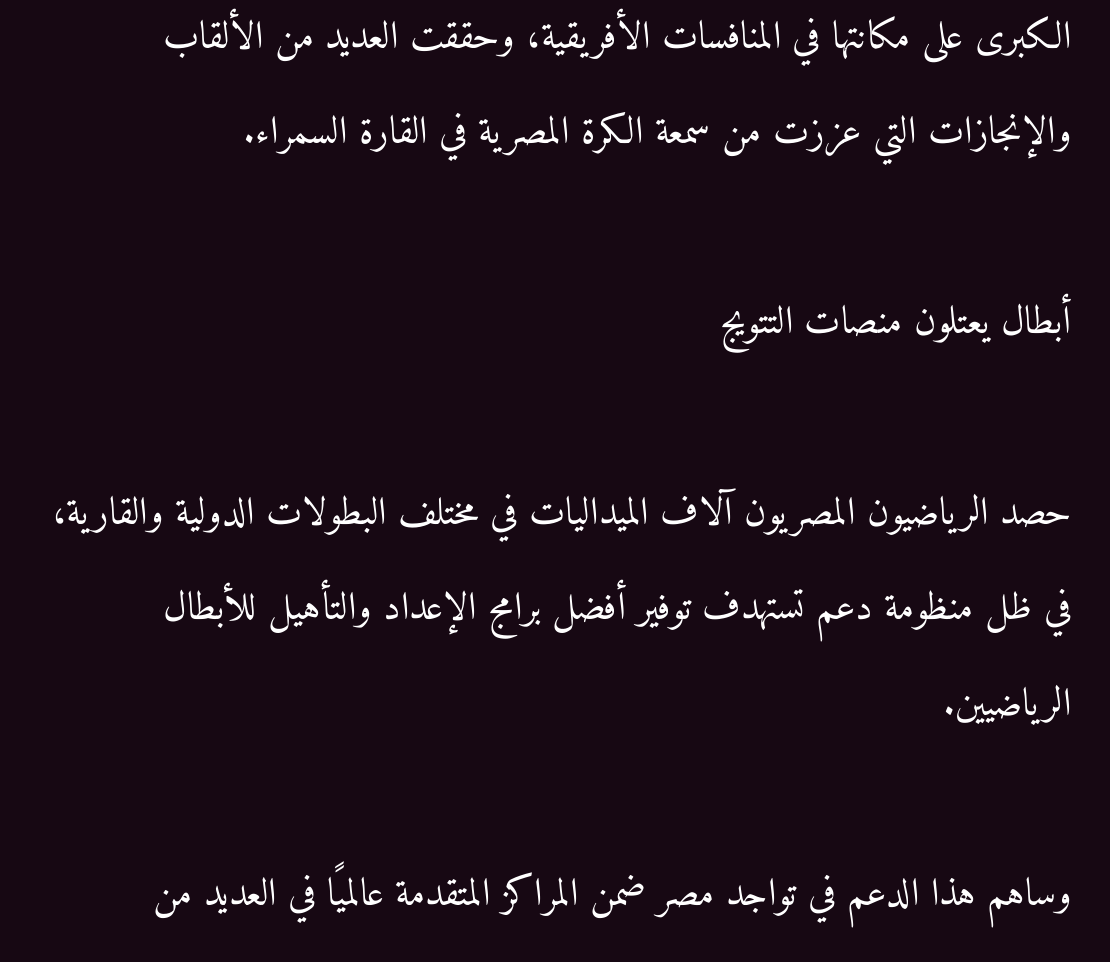الكبرى على مكانتها في المنافسات الأفريقية، وحققت العديد من الألقاب والإنجازات التي عززت من سمعة الكرة المصرية في القارة السمراء.

أبطال يعتلون منصات التتويج

حصد الرياضيون المصريون آلاف الميداليات في مختلف البطولات الدولية والقارية، في ظل منظومة دعم تستهدف توفير أفضل برامج الإعداد والتأهيل للأبطال الرياضيين.

وساهم هذا الدعم في تواجد مصر ضمن المراكز المتقدمة عالميًا في العديد من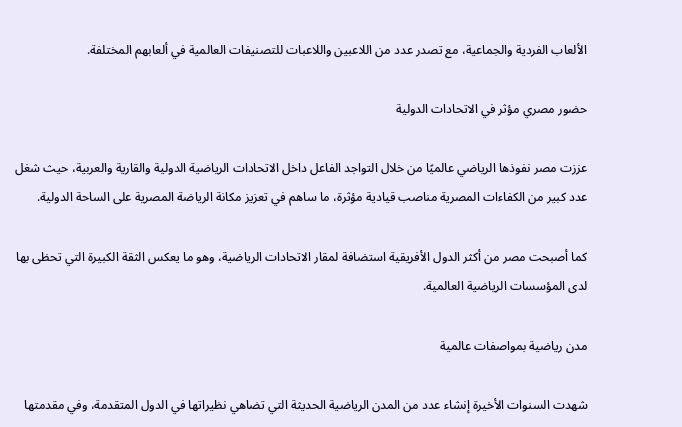الألعاب الفردية والجماعية، مع تصدر عدد من اللاعبين واللاعبات للتصنيفات العالمية في ألعابهم المختلفة.

حضور مصري مؤثر في الاتحادات الدولية

عززت مصر نفوذها الرياضي عالميًا من خلال التواجد الفاعل داخل الاتحادات الرياضية الدولية والقارية والعربية، حيث شغل عدد كبير من الكفاءات المصرية مناصب قيادية مؤثرة، ما ساهم في تعزيز مكانة الرياضة المصرية على الساحة الدولية.

كما أصبحت مصر من أكثر الدول الأفريقية استضافة لمقار الاتحادات الرياضية، وهو ما يعكس الثقة الكبيرة التي تحظى بها لدى المؤسسات الرياضية العالمية.

مدن رياضية بمواصفات عالمية

شهدت السنوات الأخيرة إنشاء عدد من المدن الرياضية الحديثة التي تضاهي نظيراتها في الدول المتقدمة، وفي مقدمتها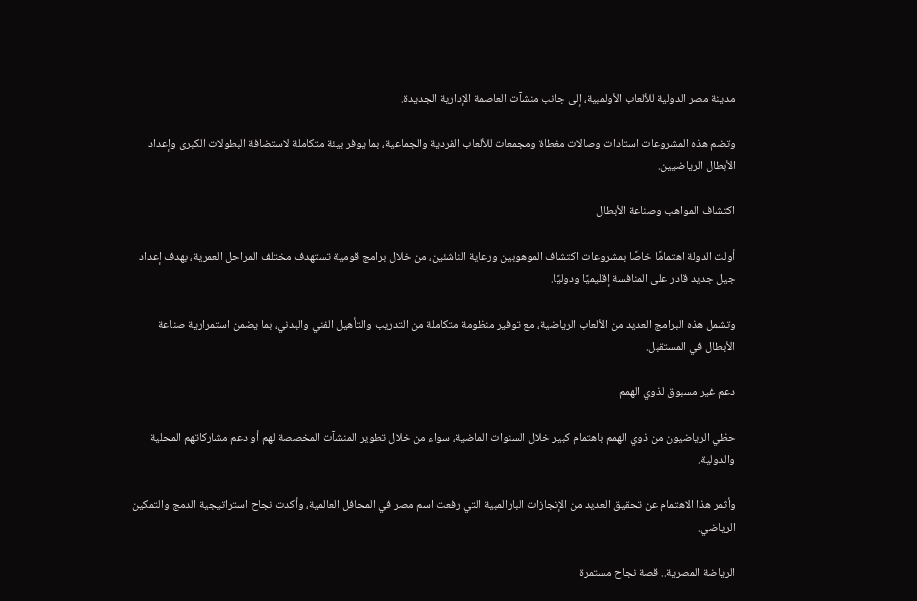مدينة مصر الدولية للألعاب الأولمبية، إلى جانب منشآت العاصمة الإدارية الجديدة.

وتضم هذه المشروعات استادات وصالات مغطاة ومجمعات للألعاب الفردية والجماعية، بما يوفر بيئة متكاملة لاستضافة البطولات الكبرى وإعداد الأبطال الرياضيين.

اكتشاف المواهب وصناعة الأبطال

أولت الدولة اهتمامًا خاصًا بمشروعات اكتشاف الموهوبين ورعاية الناشئين، من خلال برامج قومية تستهدف مختلف المراحل العمرية، بهدف إعداد جيل جديد قادر على المنافسة إقليميًا ودوليًا.

وتشمل هذه البرامج العديد من الألعاب الرياضية، مع توفير منظومة متكاملة من التدريب والتأهيل الفني والبدني، بما يضمن استمرارية صناعة الأبطال في المستقبل.

دعم غير مسبوق لذوي الهمم

حظي الرياضيون من ذوي الهمم باهتمام كبير خلال السنوات الماضية، سواء من خلال تطوير المنشآت المخصصة لهم أو دعم مشاركاتهم المحلية والدولية.

وأثمر هذا الاهتمام عن تحقيق العديد من الإنجازات البارالمبية التي رفعت اسم مصر في المحافل العالمية، وأكدت نجاح استراتيجية الدمج والتمكين الرياضي.

الرياضة المصرية.. قصة نجاح مستمرة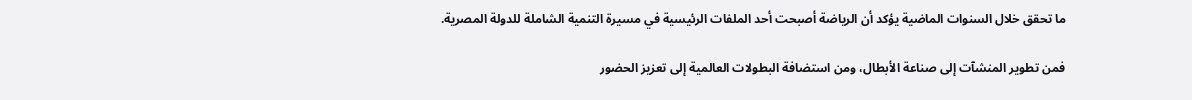ما تحقق خلال السنوات الماضية يؤكد أن الرياضة أصبحت أحد الملفات الرئيسية في مسيرة التنمية الشاملة للدولة المصرية.

فمن تطوير المنشآت إلى صناعة الأبطال، ومن استضافة البطولات العالمية إلى تعزيز الحضور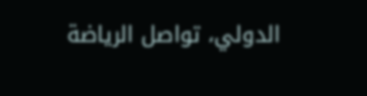الدولي، تواصل الرياضة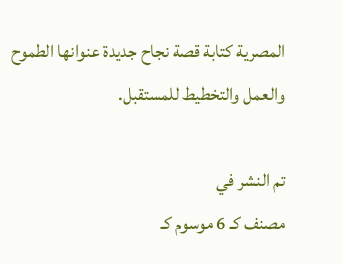المصرية كتابة قصة نجاح جديدة عنوانها الطموح والعمل والتخطيط للمستقبل.

تم النشر في
مصنف كـ 6 موسوم كـ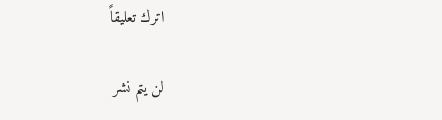اترك تعليقاً

لن يتم نشر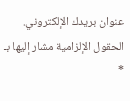عنوان بريدك الإلكتروني. الحقول الإلزامية مشار إليها بـ *